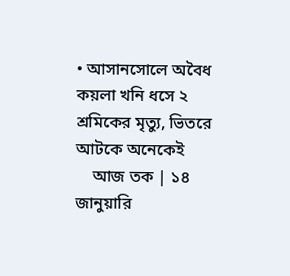• আসানসোলে অবৈধ কয়লা খনি ধসে ২ শ্রমিকের মৃত্যু, ভিতরে আটকে অনেকেই
    আজ তক | ১৪ জানুয়ারি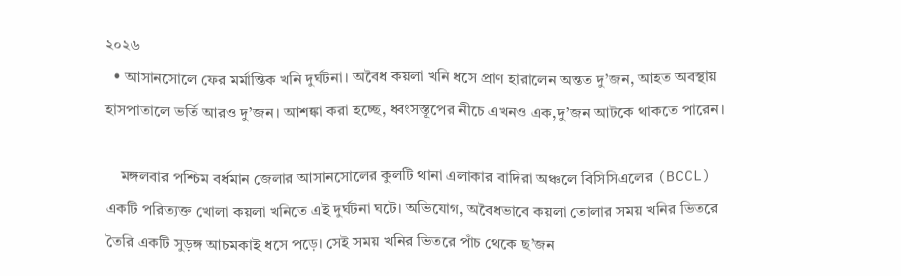২০২৬
  • আসানসোলে ফের মর্মান্তিক খনি দুর্ঘটনা। অবৈধ কয়লা খনি ধসে প্রাণ হারালেন অন্তত দু’জন, আহত অবস্থায় হাসপাতালে ভর্তি আরও দু’জন। আশঙ্কা করা হচ্ছে, ধ্বংসস্তূপের নীচে এখনও এক,দু’জন আটকে থাকতে পারেন।

    মঙ্গলবার পশ্চিম বর্ধমান জেলার আসানসোলের কুলটি থানা এলাকার বাদিরা অঞ্চলে বিসিসিএলের (BCCL) একটি পরিত্যক্ত খোলা কয়লা খনিতে এই দুর্ঘটনা ঘটে। অভিযোগ, অবৈধভাবে কয়লা তোলার সময় খনির ভিতরে তৈরি একটি সুড়ঙ্গ আচমকাই ধসে পড়ে। সেই সময় খনির ভিতরে পাঁচ থেকে ছ’জন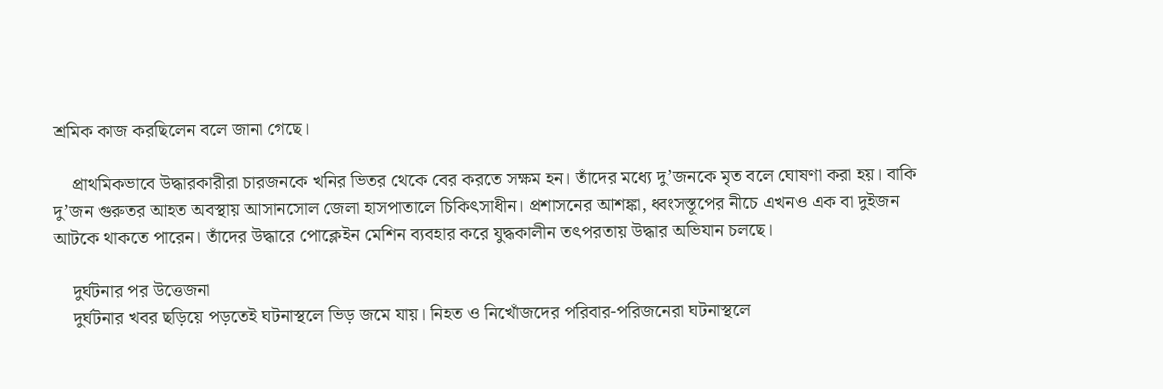শ্রমিক কাজ করছিলেন বলে জানা গেছে।

    প্রাথমিকভাবে উদ্ধারকারীরা চারজনকে খনির ভিতর থেকে বের করতে সক্ষম হন। তাঁদের মধ্যে দু’জনকে মৃত বলে ঘোষণা করা হয়। বাকি দু’জন গুরুতর আহত অবস্থায় আসানসোল জেলা হাসপাতালে চিকিৎসাধীন। প্রশাসনের আশঙ্কা, ধ্বংসস্তূপের নীচে এখনও এক বা দুইজন আটকে থাকতে পারেন। তাঁদের উদ্ধারে পোক্লেইন মেশিন ব্যবহার করে যুদ্ধকালীন তৎপরতায় উদ্ধার অভিযান চলছে।

    দুর্ঘটনার পর উত্তেজনা
    দুর্ঘটনার খবর ছড়িয়ে পড়তেই ঘটনাস্থলে ভিড় জমে যায়। নিহত ও নিখোঁজদের পরিবার-পরিজনেরা ঘটনাস্থলে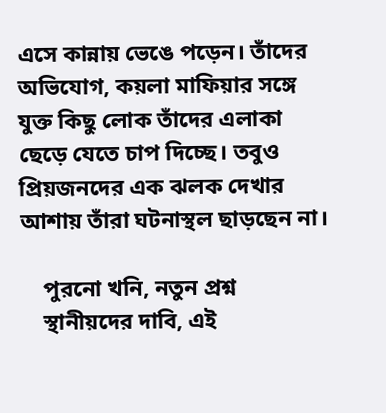এসে কান্নায় ভেঙে পড়েন। তাঁদের অভিযোগ, কয়লা মাফিয়ার সঙ্গে যুক্ত কিছু লোক তাঁদের এলাকা ছেড়ে যেতে চাপ দিচ্ছে। তবুও প্রিয়জনদের এক ঝলক দেখার আশায় তাঁরা ঘটনাস্থল ছাড়ছেন না।

    পুরনো খনি, নতুন প্রশ্ন
    স্থানীয়দের দাবি, এই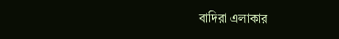বাদিরা এলাকার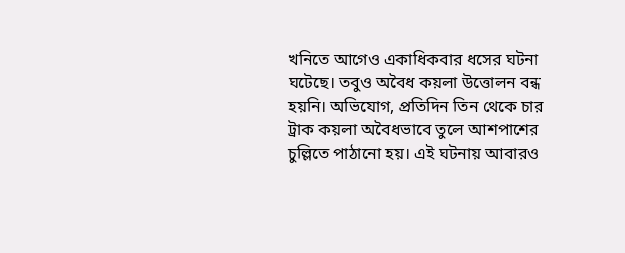খনিতে আগেও একাধিকবার ধসের ঘটনা ঘটেছে। তবুও অবৈধ কয়লা উত্তোলন বন্ধ হয়নি। অভিযোগ, প্রতিদিন তিন থেকে চার ট্রাক কয়লা অবৈধভাবে তুলে আশপাশের চুল্লিতে পাঠানো হয়। এই ঘটনায় আবারও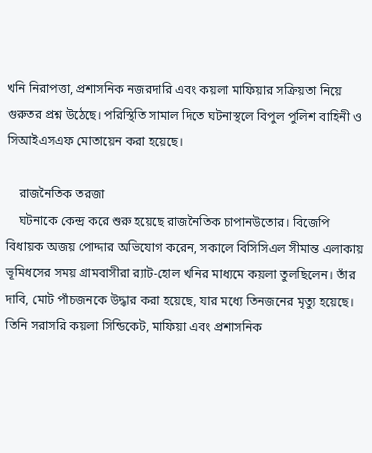খনি নিরাপত্তা, প্রশাসনিক নজরদারি এবং কয়লা মাফিয়ার সক্রিয়তা নিয়ে গুরুতর প্রশ্ন উঠেছে। পরিস্থিতি সামাল দিতে ঘটনাস্থলে বিপুল পুলিশ বাহিনী ও সিআইএসএফ মোতায়েন করা হয়েছে।

    রাজনৈতিক তরজা
    ঘটনাকে কেন্দ্র করে শুরু হয়েছে রাজনৈতিক চাপানউতোর। বিজেপি বিধায়ক অজয় পোদ্দার অভিযোগ করেন, সকালে বিসিসিএল সীমান্ত এলাকায় ভূমিধসের সময় গ্রামবাসীরা র‍্যাট-হোল খনির মাধ্যমে কয়লা তুলছিলেন। তাঁর দাবি, মোট পাঁচজনকে উদ্ধার করা হয়েছে, যার মধ্যে তিনজনের মৃত্যু হয়েছে। তিনি সরাসরি কয়লা সিন্ডিকেট, মাফিয়া এবং প্রশাসনিক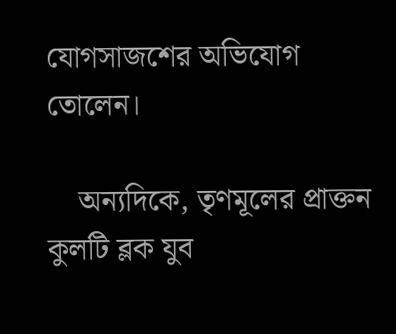যোগসাজশের অভিযোগ তোলেন।

    অন্যদিকে, তৃণমূলের প্রাক্তন কুলটি ব্লক যুব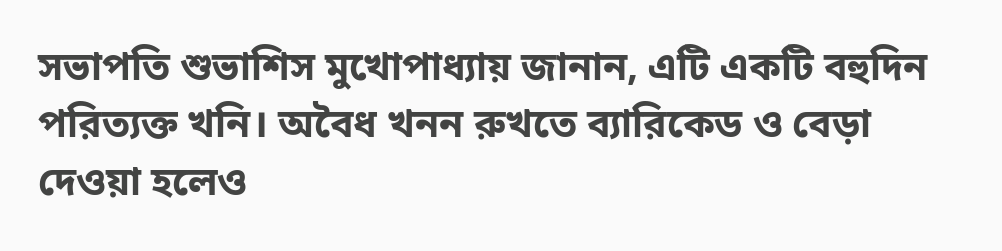সভাপতি শুভাশিস মুখোপাধ্যায় জানান, এটি একটি বহুদিন পরিত্যক্ত খনি। অবৈধ খনন রুখতে ব্যারিকেড ও বেড়া দেওয়া হলেও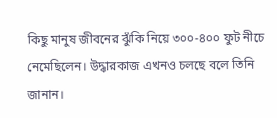কিছু মানুষ জীবনের ঝুঁকি নিয়ে ৩০০-৪০০ ফুট নীচে নেমেছিলেন। উদ্ধারকাজ এখনও চলছে বলে তিনি জানান।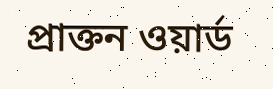প্রাক্তন ওয়ার্ড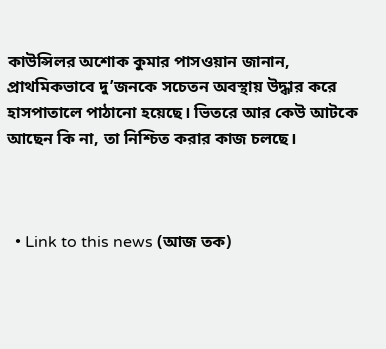কাউন্সিলর অশোক কুমার পাসওয়ান জানান, প্রাথমিকভাবে দু’জনকে সচেতন অবস্থায় উদ্ধার করে হাসপাতালে পাঠানো হয়েছে। ভিতরে আর কেউ আটকে আছেন কি না, তা নিশ্চিত করার কাজ চলছে।



  • Link to this news (আজ তক)